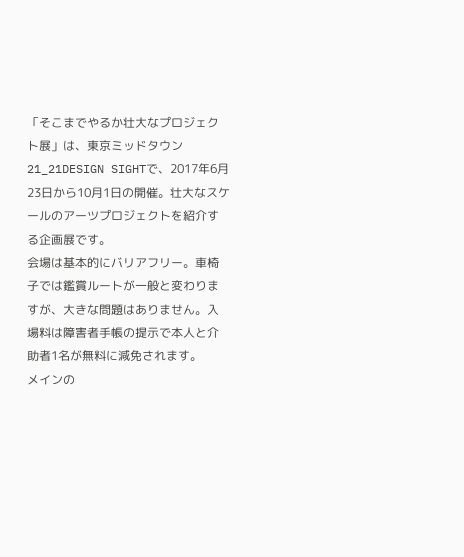「そこまでやるか壮大なプロジェクト展」は、東京ミッドタウン21_21DESIGN SIGHTで、2017年6月23日から10月1日の開催。壮大なスケールのアーツプロジェクトを紹介する企画展です。
会場は基本的にバリアフリー。車椅子では鑑賞ルートが一般と変わりますが、大きな問題はありません。入場料は障害者手帳の提示で本人と介助者1名が無料に減免されます。
メインの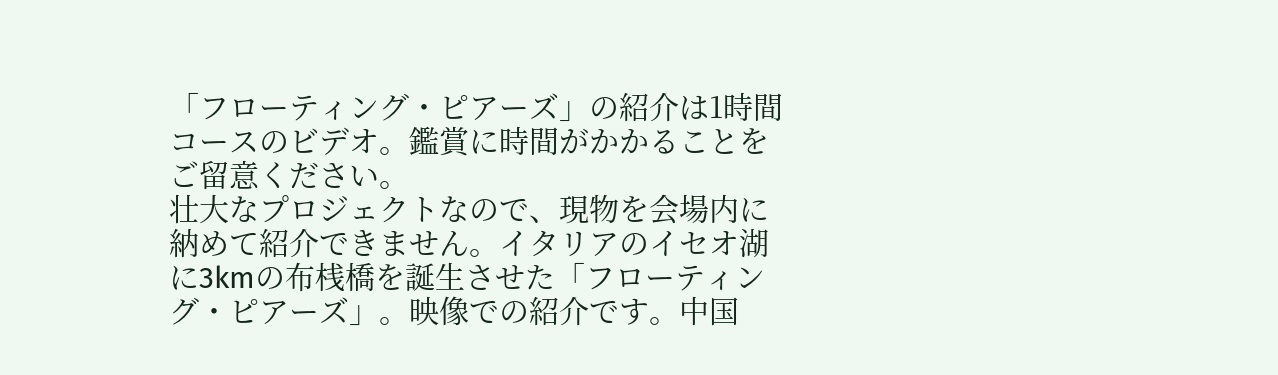「フローティング・ピアーズ」の紹介は1時間コースのビデオ。鑑賞に時間がかかることをご留意ください。
壮大なプロジェクトなので、現物を会場内に納めて紹介できません。イタリアのイセオ湖に3kmの布桟橋を誕生させた「フローティング・ピアーズ」。映像での紹介です。中国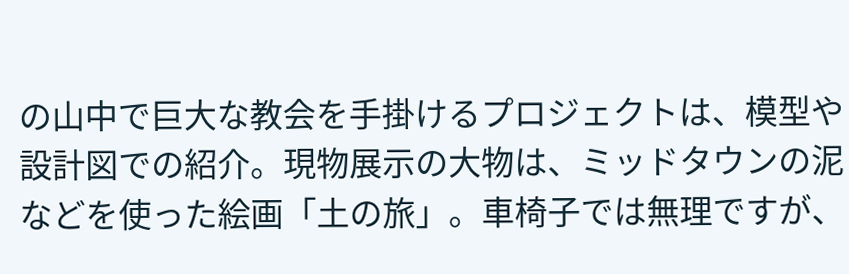の山中で巨大な教会を手掛けるプロジェクトは、模型や設計図での紹介。現物展示の大物は、ミッドタウンの泥などを使った絵画「土の旅」。車椅子では無理ですが、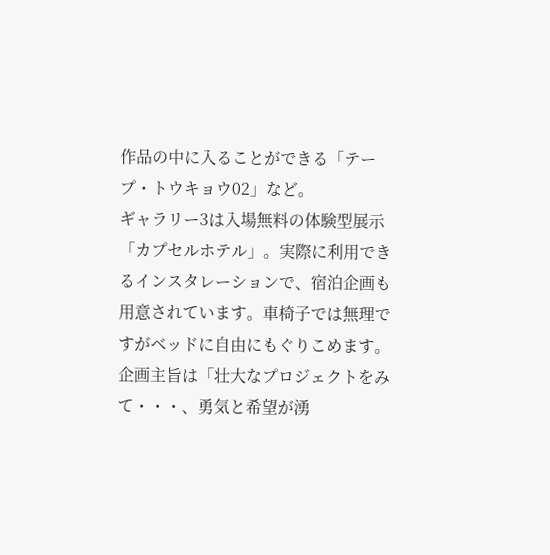作品の中に入ることができる「テープ・トウキョウ02」など。
ギャラリー3は入場無料の体験型展示「カプセルホテル」。実際に利用できるインスタレーションで、宿泊企画も用意されています。車椅子では無理ですがベッドに自由にもぐりこめます。
企画主旨は「壮大なプロジェクトをみて・・・、勇気と希望が湧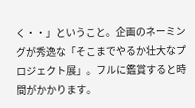く・・」ということ。企画のネーミングが秀逸な「そこまでやるか壮大なプロジェクト展」。フルに鑑賞すると時間がかかります。